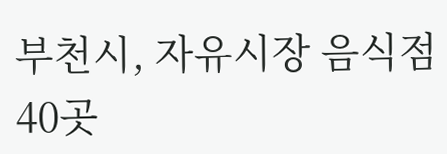부천시, 자유시장 음식점 40곳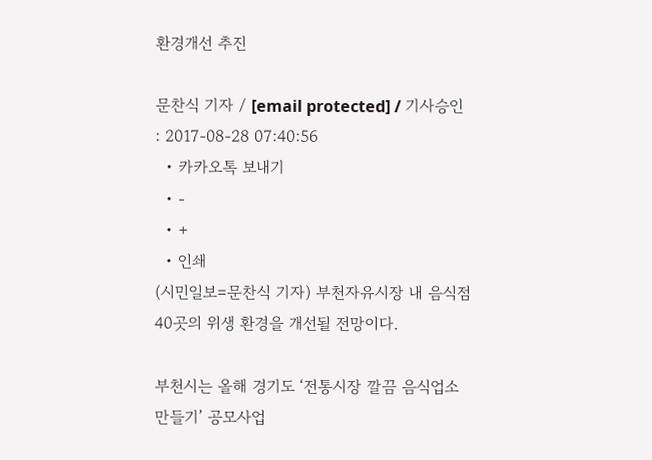환경개선 추진

문찬식 기자 / [email protected] / 기사승인 : 2017-08-28 07:40:56
  • 카카오톡 보내기
  • -
  • +
  • 인쇄
(시민일보=문찬식 기자) 부천자유시장 내 음식점 40곳의 위생 환경을 개선될 전망이다.

부천시는 올해 경기도 ‘전통시장 깔끔 음식업소 만들기’ 공모사업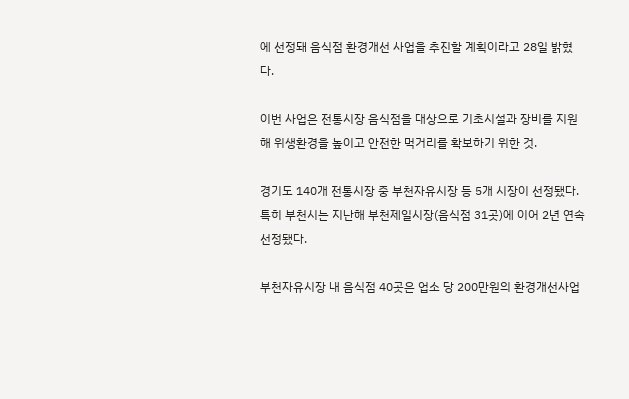에 선정돼 음식점 환경개선 사업을 추진할 계획이라고 28일 밝혔다.

이번 사업은 전통시장 음식점을 대상으로 기초시설과 장비를 지원해 위생환경을 높이고 안전한 먹거리를 확보하기 위한 것.

경기도 140개 전통시장 중 부천자유시장 등 5개 시장이 선정됐다. 특히 부천시는 지난해 부천제일시장(음식점 31곳)에 이어 2년 연속 선정됐다.

부천자유시장 내 음식점 40곳은 업소 당 200만원의 환경개선사업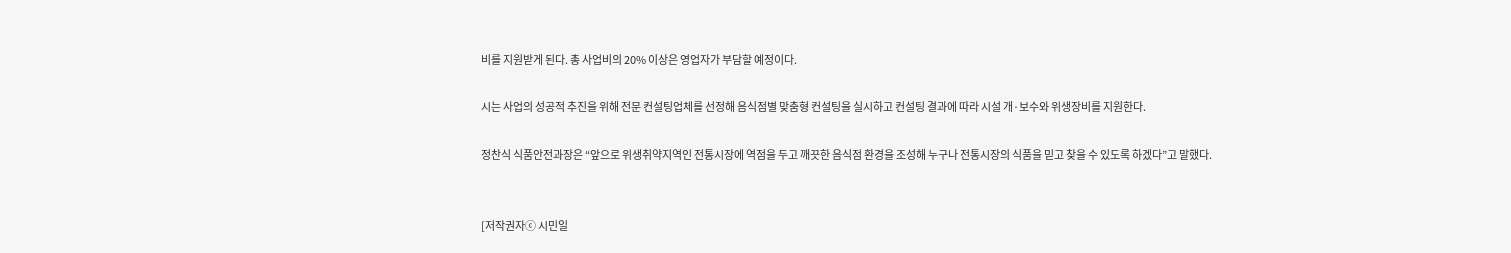비를 지원받게 된다. 총 사업비의 20% 이상은 영업자가 부담할 예정이다.

시는 사업의 성공적 추진을 위해 전문 컨설팅업체를 선정해 음식점별 맞춤형 컨설팅을 실시하고 컨설팅 결과에 따라 시설 개·보수와 위생장비를 지원한다.

정찬식 식품안전과장은 “앞으로 위생취약지역인 전통시장에 역점을 두고 깨끗한 음식점 환경을 조성해 누구나 전통시장의 식품을 믿고 찾을 수 있도록 하겠다”고 말했다.


[저작권자ⓒ 시민일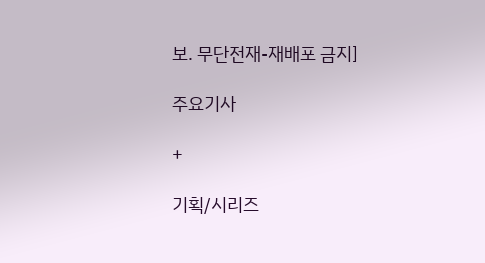보. 무단전재-재배포 금지]

주요기사

+

기획/시리즈